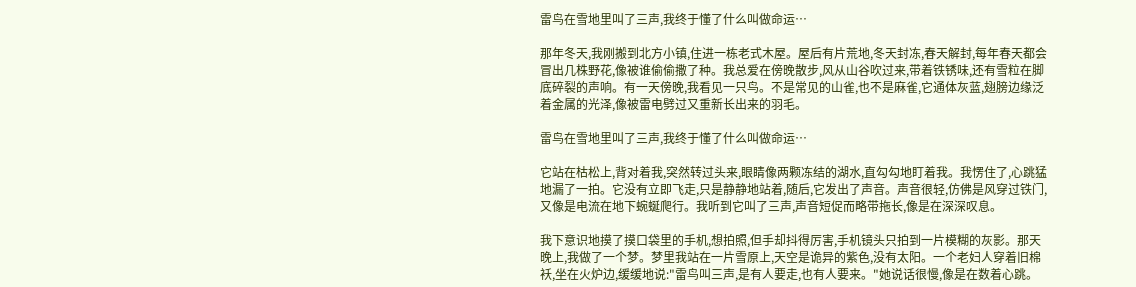雷鸟在雪地里叫了三声,我终于懂了什么叫做命运…

那年冬天,我刚搬到北方小镇,住进一栋老式木屋。屋后有片荒地,冬天封冻,春天解封,每年春天都会冒出几株野花,像被谁偷偷撒了种。我总爱在傍晚散步,风从山谷吹过来,带着铁锈味,还有雪粒在脚底碎裂的声响。有一天傍晚,我看见一只鸟。不是常见的山雀,也不是麻雀,它通体灰蓝,翅膀边缘泛着金属的光泽,像被雷电劈过又重新长出来的羽毛。

雷鸟在雪地里叫了三声,我终于懂了什么叫做命运…

它站在枯松上,背对着我,突然转过头来,眼睛像两颗冻结的湖水,直勾勾地盯着我。我愣住了,心跳猛地漏了一拍。它没有立即飞走,只是静静地站着,随后,它发出了声音。声音很轻,仿佛是风穿过铁门,又像是电流在地下蜿蜒爬行。我听到它叫了三声,声音短促而略带拖长,像是在深深叹息。

我下意识地摸了摸口袋里的手机,想拍照,但手却抖得厉害,手机镜头只拍到一片模糊的灰影。那天晚上,我做了一个梦。梦里我站在一片雪原上,天空是诡异的紫色,没有太阳。一个老妇人穿着旧棉袄,坐在火炉边,缓缓地说:"雷鸟叫三声,是有人要走,也有人要来。"她说话很慢,像是在数着心跳。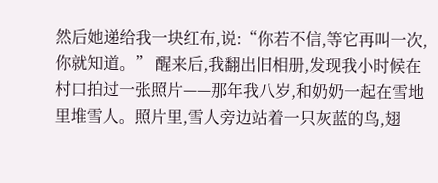然后她递给我一块红布,说:“你若不信,等它再叫一次,你就知道。” 醒来后,我翻出旧相册,发现我小时候在村口拍过一张照片——那年我八岁,和奶奶一起在雪地里堆雪人。照片里,雪人旁边站着一只灰蓝的鸟,翅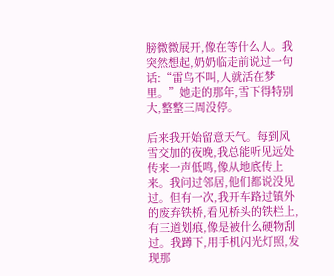膀微微展开,像在等什么人。我突然想起,奶奶临走前说过一句话:“雷鸟不叫,人就活在梦里。”她走的那年,雪下得特别大,整整三周没停。

后来我开始留意天气。每到风雪交加的夜晚,我总能听见远处传来一声低鸣,像从地底传上来。我问过邻居,他们都说没见过。但有一次,我开车路过镇外的废弃铁桥,看见桥头的铁栏上,有三道划痕,像是被什么硬物刮过。我蹲下,用手机闪光灯照,发现那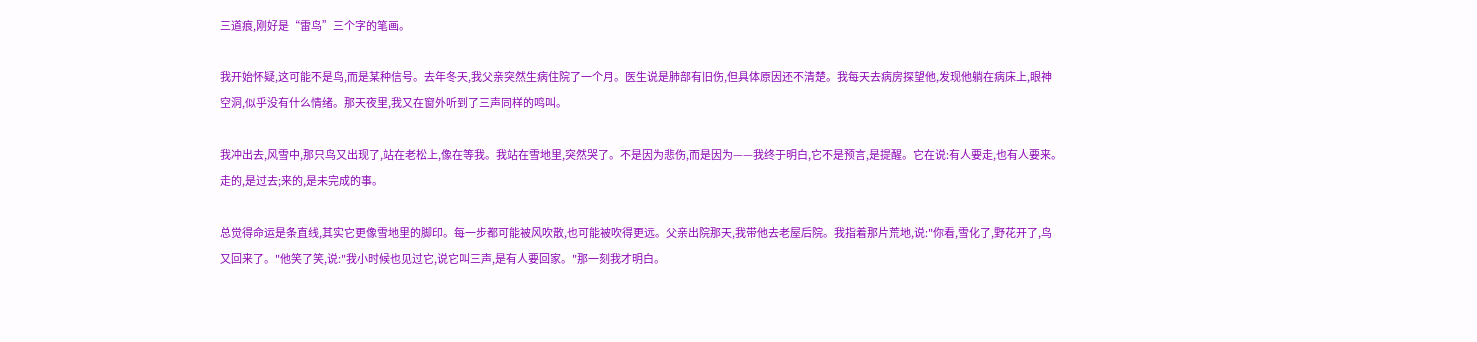三道痕,刚好是“雷鸟”三个字的笔画。

我开始怀疑,这可能不是鸟,而是某种信号。去年冬天,我父亲突然生病住院了一个月。医生说是肺部有旧伤,但具体原因还不清楚。我每天去病房探望他,发现他躺在病床上,眼神空洞,似乎没有什么情绪。那天夜里,我又在窗外听到了三声同样的鸣叫。

我冲出去,风雪中,那只鸟又出现了,站在老松上,像在等我。我站在雪地里,突然哭了。不是因为悲伤,而是因为——我终于明白,它不是预言,是提醒。它在说:有人要走,也有人要来。走的,是过去;来的,是未完成的事。

总觉得命运是条直线,其实它更像雪地里的脚印。每一步都可能被风吹散,也可能被吹得更远。父亲出院那天,我带他去老屋后院。我指着那片荒地,说:"你看,雪化了,野花开了,鸟又回来了。"他笑了笑,说:"我小时候也见过它,说它叫三声,是有人要回家。"那一刻我才明白。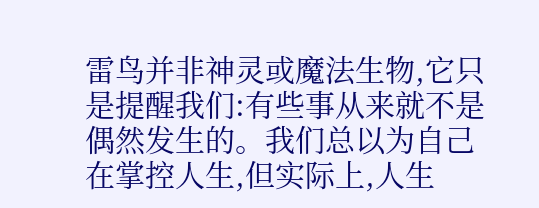雷鸟并非神灵或魔法生物,它只是提醒我们:有些事从来就不是偶然发生的。我们总以为自己在掌控人生,但实际上,人生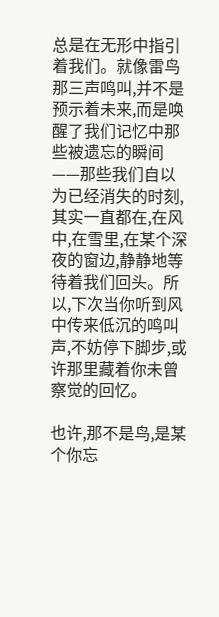总是在无形中指引着我们。就像雷鸟那三声鸣叫,并不是预示着未来,而是唤醒了我们记忆中那些被遗忘的瞬间——那些我们自以为已经消失的时刻,其实一直都在,在风中,在雪里,在某个深夜的窗边,静静地等待着我们回头。所以,下次当你听到风中传来低沉的鸣叫声,不妨停下脚步,或许那里藏着你未曾察觉的回忆。

也许,那不是鸟,是某个你忘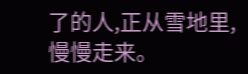了的人,正从雪地里,慢慢走来。